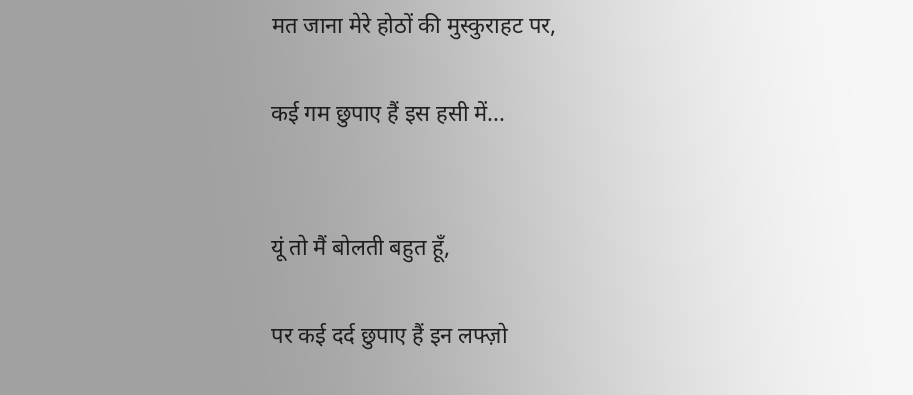मत जाना मेरे होठों की मुस्कुराहट पर,

कई गम छुपाए हैं इस हसी में...


यूं तो मैं बोलती बहुत हूँ,

पर कई दर्द छुपाए हैं इन लफ्ज़ो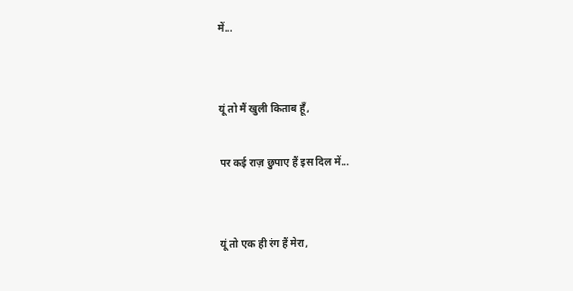में...


यूं तो मैं खुली किताब हूँ,

पर कई राज़ छुपाए हैं इस दिल में...


यूं तो एक ही रंग हैं मेरा,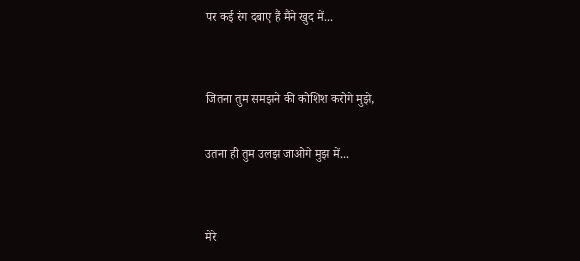पर कई रंग दबाए हैं मैंने खुद में...


जितना तुम समझने की कोशिश करोगे मुझे,

उतना ही तुम उलझ जाओगे मुझ में...


मेरे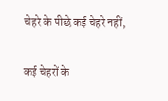चेहरे के पीछे कई चेहरे नहीं,

कई चेहरों के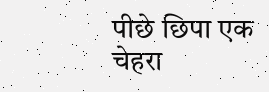पीछे छिपा एक चेहरा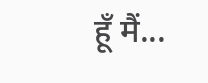हूँ मैं...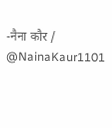-नैना कौर / @NainaKaur1101